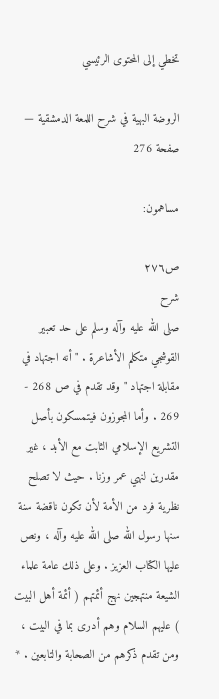تخطي إلى المحتوى الرئيسي

الروضة البهية في شرح اللمعة الدمشقية — صفحة 276

مساهمون:

ص٢٧٦
شرح
صلى الله عليه وآله وسلم على حد تعبير القوشجي متكلم الأشاعرة . " أنه اجتهاد في مقابلة اجتهاد " وقد تقدم في ص 268 - 269 . وأما المجوزون فيتمسكون بأصل التشريع الإسلامي الثابت مع الأبد ، غير مقدرين لنهي عمر وزنا . حيث لا تصلح نظرية فرد من الأمة لأن تكون ناقضة سنة سنها رسول الله صلى الله عليه وآله ، ونص عليها الكتاب العزيز . وعلى ذلك عامة علماء الشيعة منتهجين نهج أئمتهم ( أئمة أهل البيت ) عليهم السلام وهم أدرى بما في البيت ، ومن تقدم ذكرهم من الصحابة والتابعين . *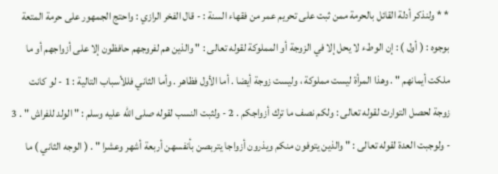* * ولنذكر أدلة القائل بالحرمة ممن ثبت على تحريم عمر من فقهاء السنة : - قال الفخر الرازي : واحتج الجمهور على حرمة المتعة بوجوه : ( أول ) : إن الوطء لا يحل إلا في الزوجة أو المملوكة لقوله تعالى : " والذين هم لفروجهم حافظون إلا على أزواجهم أو ما ملكت أيمانهم " . وهذا المرأة ليست مملوكة ، وليست زوجة أيضا . أما الأول فظاهر . وأما الثاني فللأسباب التالية : 1 - لو كانت زوجة لحصل التوارث لقوله تعالى : ولكم نصف ما ترك أزواجكم . 2 - ولثبت النسب لقوله صلى الله عليه وسلم : " الولد للفراش " . 3 - ولوجبت العدة لقوله تعالى : " والذين يتوفون منكم ويذرون أزواجا يتربصن بأنفسهن أربعة أشهر وعشرا " . ( الوجه الثاني ) ما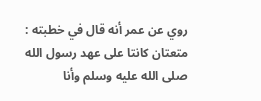روي عن عمر أنه قال في خطبته : متعتان كانتا على عهد رسول الله صلى الله عليه وسلم وأنا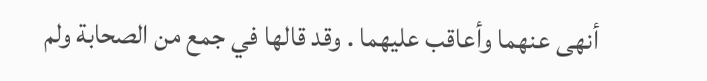أنهى عنهما وأعاقب عليهما . وقد قالها في جمع من الصحابة ولم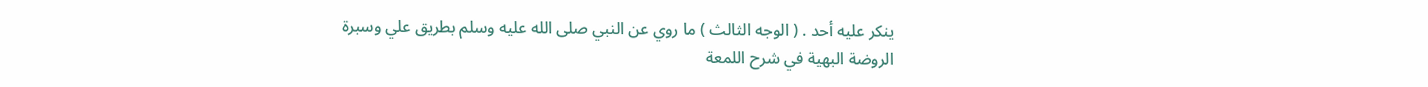ينكر عليه أحد . ( الوجه الثالث ) ما روي عن النبي صلى الله عليه وسلم بطريق علي وسبرة
الروضة البهية في شرح اللمعة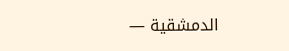الدمشقية —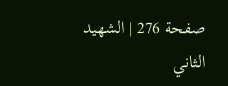صفحة 276 | الشهيد الثاني